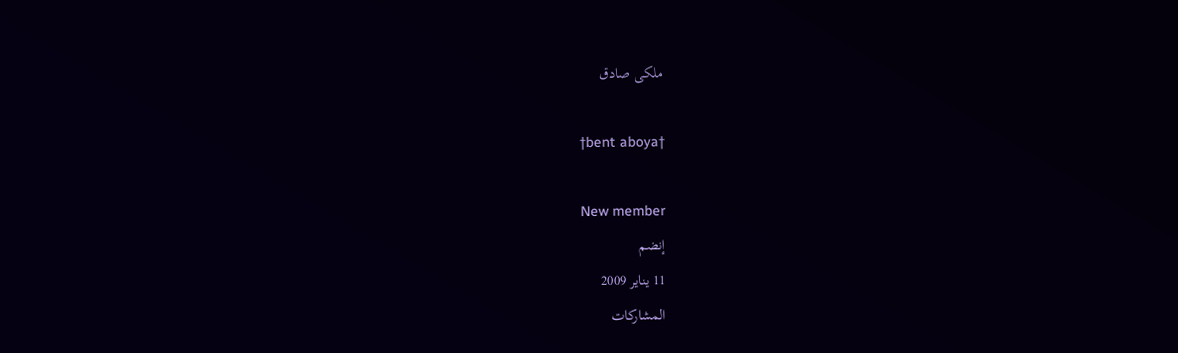ملكى صادق

†bent aboya†

New member
إنضم
11 يناير 2009
المشاركات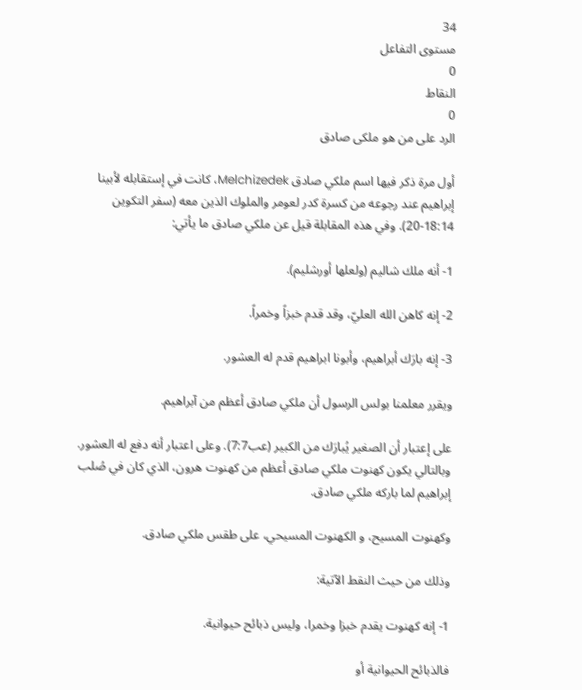34
مستوى التفاعل
0
النقاط
0
الرد على من هو ملكى صادق

أول مرة ذكر فيها اسم ملكي صادق Melchizedek، كانت في إستقابله لأبينا إبراهيم عند رجوعه من كسرة كدر لعومر والملوك الذين معه (سفر التكوين 18:14-20). وفي هذه المقابلة قيل عن ملكي صادق ما يأتي:

1- أنه ملك شاليم (ولعلها أورشليم).

2- إنه كاهن الله العليّ، وقد قدم خبزاً وخمراً.

3- إنه بارَك أبراهيم، وأبونا ابراهيم قدم له العشور.

ويقرر معلمنا بولس الرسول أن ملكي صادق أعظم من آبراهيم.

على إعتبار أن الصغير يُبارَك من الكبير (عب7:7). وعلى اعتبار أنه دفع له العشور. وبالتالي يكون كهنوت ملكي صادق أعظم من كهنوت هرون، الذي كان في صُلب إبراهيم لما باركه ملكي صادق.

وكهنوت المسيح، و الكهنوت المسيحي، على طقس ملكي صادق.

وذلك من حيث النقط الآتية:

1- إنه كهنوت يقدم خبزا وخمرا، وليس ذبائح حيوانية.

فالذبائح الحيوانية أو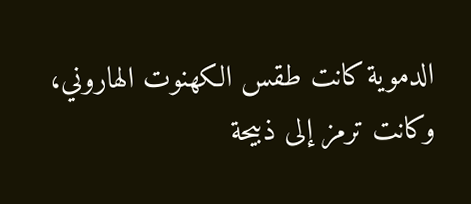الدموية كانت طقس الكهنوت الهاروني، وكانت ترمز إلى ذبيحة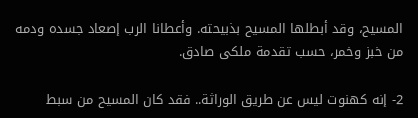المسيح، وقد أبطلها المسيح بذبيحته. وأعطانا الرب إصعاد جسده ودمه من خبز وخمر، حسب تقدمة ملكى صادق.

2- إنه كهنوت ليس عن طريق الوراثة.. فقد كان المسيح من سبط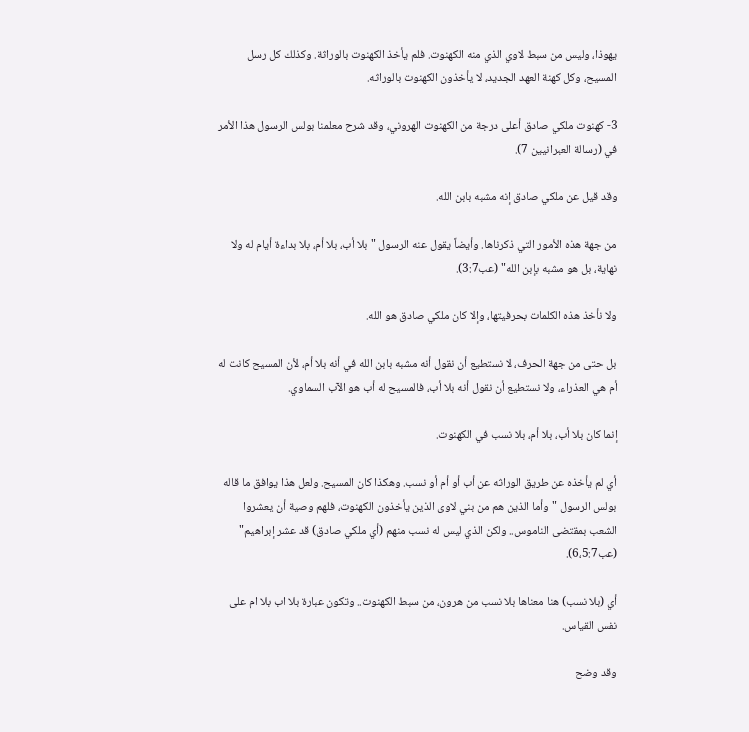يهوذا، وليس من سبط لاوي الذي منه الكهنوت. فلم يأخذ الكهنوت بالوراثة. وكذلك كل رسل المسيح، وكل كهنة العهد الجديد، لا يأخذون الكهنوت بالوراثه.

3- كهنوت ملكي صادق أعلى درجة من الكهنوت الهروني، وقد شرح معلمنا بولس الرسول هذا الأمر في (رسالة العبرانيين 7).

وقد قيل عن ملكي صادق إنه مشبه بابن الله.

من جهة هذه الأمور التي ذكرناها. وأيضاً يقول عنه الرسول "بلا أب، بلا أم، بلا بداءة أيام له ولا نهاية، بل هو مشبه بإبن الله" (عب3:7).

ولا نأخذ هذه الكلمات بحرفيتها، وإلا كان ملكي صادق هو الله.

بل حتى من جهة الحرف، لا نستطيع أن نقول أنه مشبه بابن الله في أنه بلا أم، لأن المسيح كانت له أم هي العذراء، ولا نستطيع أن نقول أنه بلا أب، فالمسيح له أب هو الآب السماوي.

إنما كان بلا أب، بلا أم، بلا نسب في الكهنوت.

أي لم يأخذه عن طريق الوراثه عن أب أو أم أو نسب. وهكذا كان المسيح. ولعل هذا يوافق ما قاله بولس الرسول "وأما الذين هم من بني لاوى الذين يأخذون الكهنوت، فلهم وصية أن يعشروا الشعب بمقتضى الناموس.. ولكن الذي ليس له نسب منهم (أي ملكي صادق) قد عشر إبراهيم" (عب6،5:7).

أي (بلا نسب) هنا معناها بلا نسب من هرون، من سبط الكهنوت.. وتكون عبارة بلا اب بلا ام على نفس القياس.

وقد وضح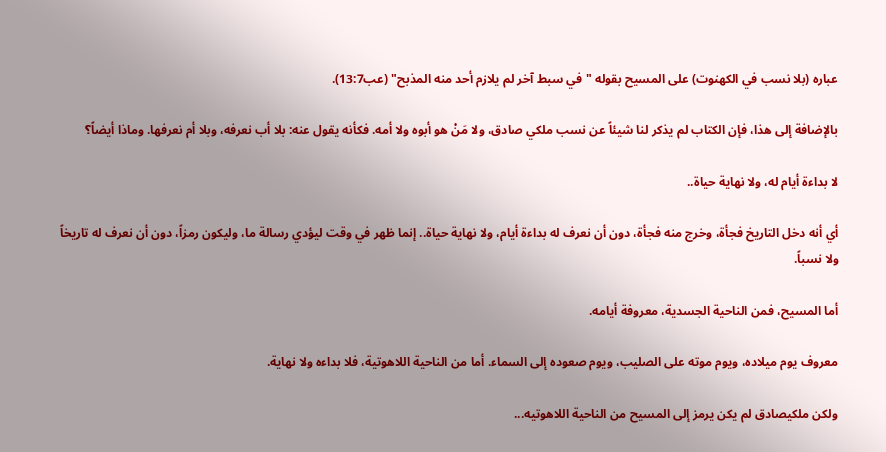عباره (بلا نسب في الكهنوت) على المسيح بقوله "في سبط آخر لم يلازم أحد منه المذبح" (عب13:7).

بالإضافة إلى هذا، فإن الكتاب لم يذكر لنا شيئاً عن نسب ملكي صادق، ولا مَنْ هو أبوه ولا أمه. فكأنه يقول عنه: بلا أب نعرفه، وبلا أم نعرفها. وماذا أيضاً؟

لا بداءة أيام له، ولا نهاية حياة..

أي أنه دخل التاريخ فجأة، وخرج منه فجأة، دون أن نعرف له بداءة أيام، ولا نهاية حياة.. إنما ظهر في وقت ليؤدي رسالة ما، وليكون رمزاً، دون أن نعرف له تاريخاً ولا نسباً.

أما المسيح، فمن الناحية الجسدية، معروفة أيامه.

معروف يوم ميلاده، ويوم موته على الصليب، ويوم صعوده إلى السماء. أما من الناحية اللاهوتية، فلا بداءه ولا نهاية.

ولكن ملكيصادق لم يكن يرمز إلى المسيح من الناحية اللاهوتيه...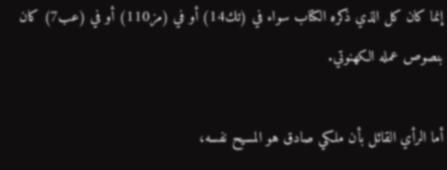إنما كان كل الذي ذكره الكتاب سواء في (تك14) أو في (مز110) أو في (عب7) كان بنصوص عمله الكهنوتي.

أما الرأي القائل بأن ملكي صادق هو المسيح نفسه،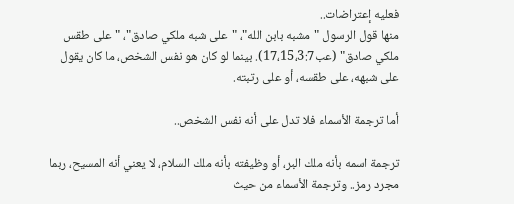فعليه إعتراضات..
منها قول الرسول "مشبه بابن الله"، "على شبه ملكي صادق"، "على طقس ملكي صادق" (عب17،15،3:7). بينما لو كان هو نفس الشخص، ما كان يقول على شبهه، على طقسه، أو على رتبته.

أما ترجمة الأسماء فلا تدل على أنه نفس الشخص..

ترجمة اسمه بأنه ملك البر، أو وظيفته بأنه ملك السلام، لا يعني أنه المسيح، ربما مجرد رمز.. وترجمة الأسماء من حيث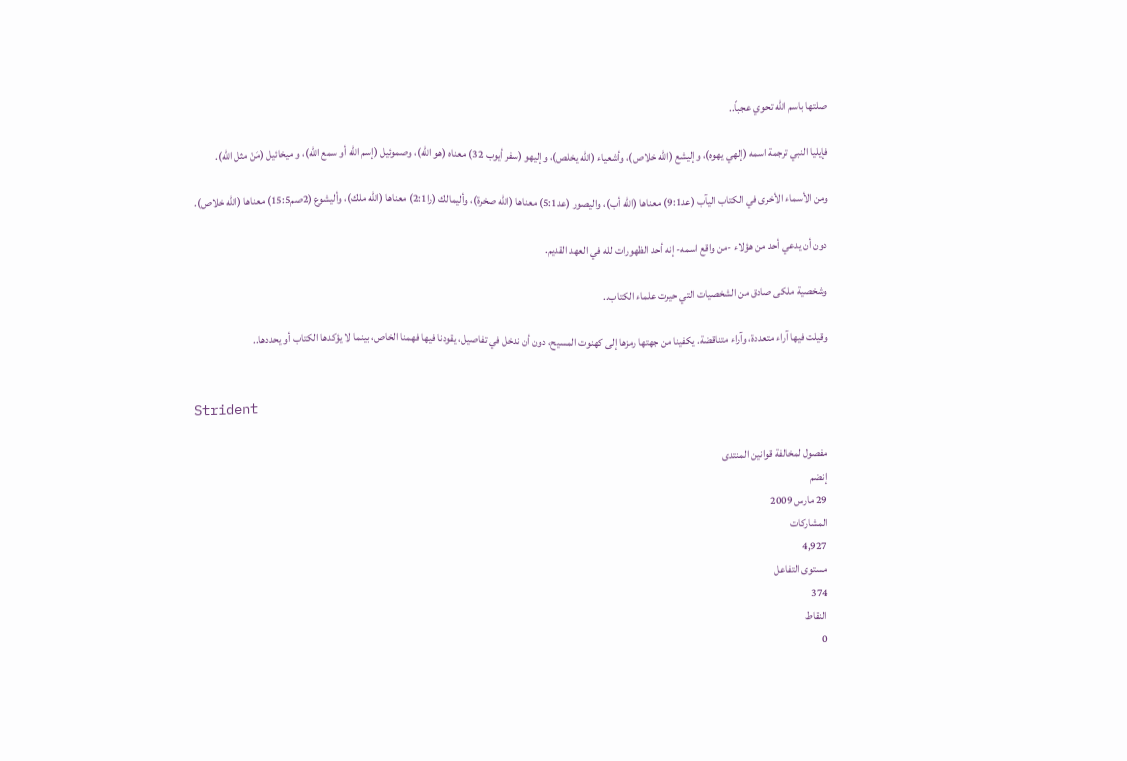صلتها باسم الله تحوي عجباً..

فإيليا النبي ترجمة اسمه (إلهي يهوه)، وإليشع (الله خلاص)، وأشعياء (الله يخلص)، وإليهو (سفر أيوب 32) معناه (هو الله)، وصموئيل (إسم الله أو سمع الله)، و ميخائيل (مَنْ مثل الله).

ومن الأسماء الأخرى في الكتاب اليآب (عد9:1) معناها (الله أب)، واليصور (عد5:1) معناها (الله صخرة)، وأليمالك (را2:1) معناها (الله ملك)، وأليشوع (2صم15:5) معناها (الله خلاص).

دون أن يدعي أحد من هؤلاء -من واقع اسمه- إنه أحد الظهورات لله في العهد القديم.

وشخصية ملكى صادق من الشخصيات التي حيرت علماء الكتاب..

وقيلت فيها آراء متعددة، وآراء متناقضة. يكفينا من جهتها رمزها إلى كهنوت المسيح، دون أن ندخل في تفاصيل، يقودنا فيها فهمنا الخاص، بينما لا يؤكدها الكتاب أو يحددها..


Strident

مفصول لمخالفة قوانين المنتدى
إنضم
29 مارس 2009
المشاركات
4,927
مستوى التفاعل
374
النقاط
0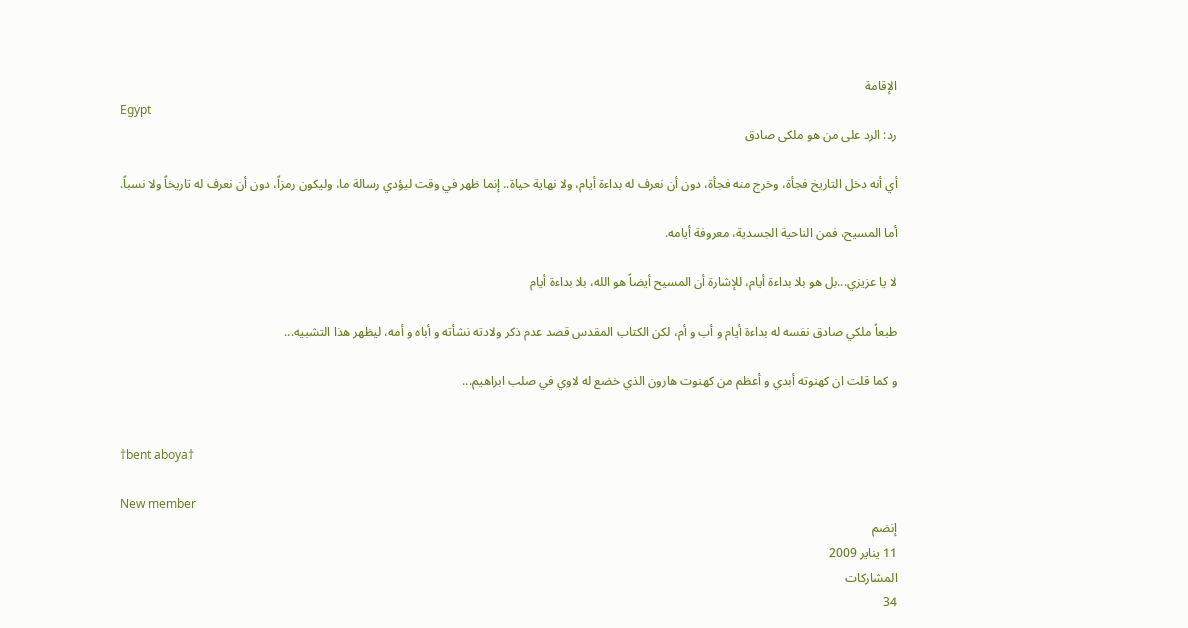الإقامة
Egypt
رد: الرد على من هو ملكى صادق

أي أنه دخل التاريخ فجأة، وخرج منه فجأة، دون أن نعرف له بداءة أيام، ولا نهاية حياة.. إنما ظهر في وقت ليؤدي رسالة ما، وليكون رمزاً، دون أن نعرف له تاريخاً ولا نسباً.

أما المسيح، فمن الناحية الجسدية، معروفة أيامه.

لا يا عزيزي...بل هو بلا بداءة أيام، للإشارة أن المسيح أيضاً هو الله، بلا بداءة أيام

طبعاً ملكي صادق نفسه له بداءة أيام و أب و أم، لكن الكتاب المقدس قصد عدم ذكر ولادته نشأته و أباه و أمه، ليظهر هذا التشبيه...

و كما قلت ان كهنوته أبدي و أعظم من كهنوت هارون الذي خضع له لاوي في صلب ابراهيم...


†bent aboya†

New member
إنضم
11 يناير 2009
المشاركات
34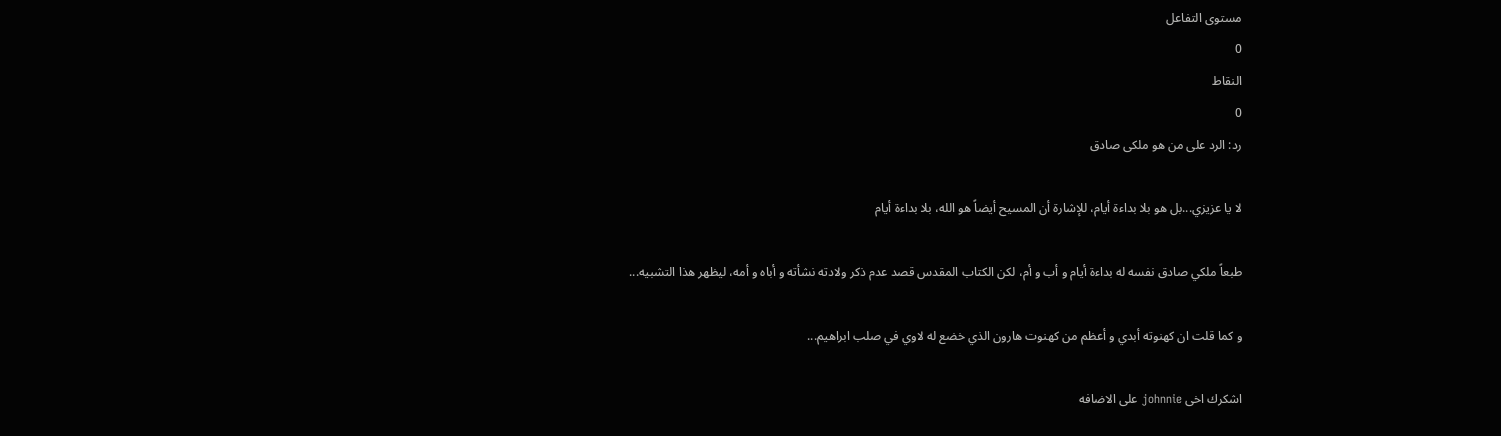مستوى التفاعل
0
النقاط
0
رد: الرد على من هو ملكى صادق

لا يا عزيزي...بل هو بلا بداءة أيام، للإشارة أن المسيح أيضاً هو الله، بلا بداءة أيام

طبعاً ملكي صادق نفسه له بداءة أيام و أب و أم، لكن الكتاب المقدس قصد عدم ذكر ولادته نشأته و أباه و أمه، ليظهر هذا التشبيه...

و كما قلت ان كهنوته أبدي و أعظم من كهنوت هارون الذي خضع له لاوي في صلب ابراهيم...

اشكرك اخى johnnie على الاضافه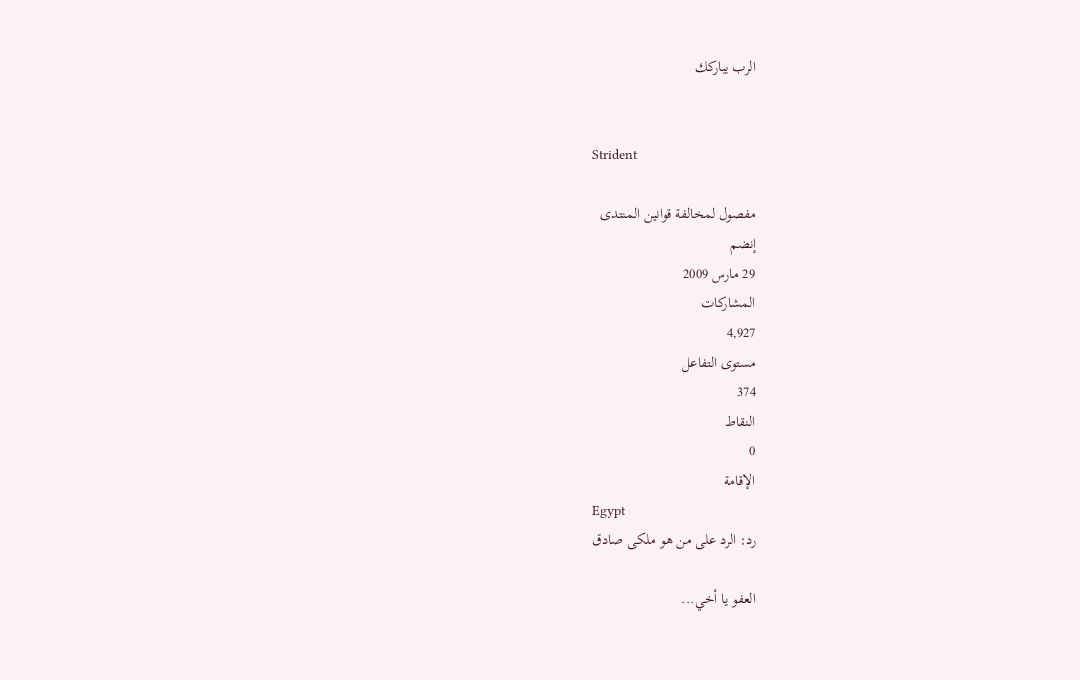الرب يباركك


Strident

مفصول لمخالفة قوانين المنتدى
إنضم
29 مارس 2009
المشاركات
4,927
مستوى التفاعل
374
النقاط
0
الإقامة
Egypt
رد: الرد على من هو ملكى صادق

العفو يا أخي...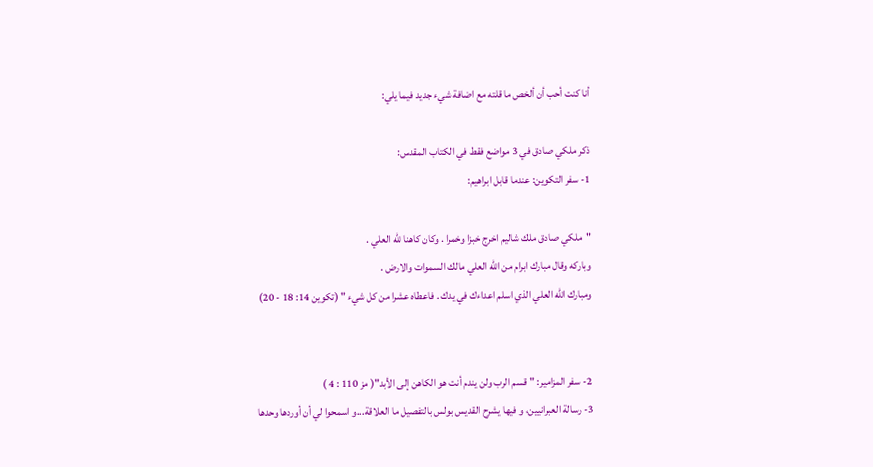أنا كنت أحب أن ألخص ما قلته مع اضافة شيء جديد فيما يلي:

ذكر ملكي صادق في 3 مواضع فقط في الكتاب المقدس:
1- سفر التكوين: عندما قابل ابراهيم:

"ملكي صادق ملك شاليم اخرج خبزا وخمرا . وكان كاهنا للّه العلي .
وباركه وقال مبارك ابرام من الله العلي مالك السموات والارض .
ومبارك الله العلي الذي اسلم اعداءك في يدك . فاعطاه عشرا من كل شيء " (تكوين 14: 18 - 20)


2- سفر المزامير: "قسم الرب ولن يندم أنت هو الكاهن إلى الأبد"( مز 110 : 4 )
3- رسالة العبرانيين، و فيها يشرح القديس بولس بالتفصيل ما العلاقة...و اسمحوا لي أن أوردها وحدها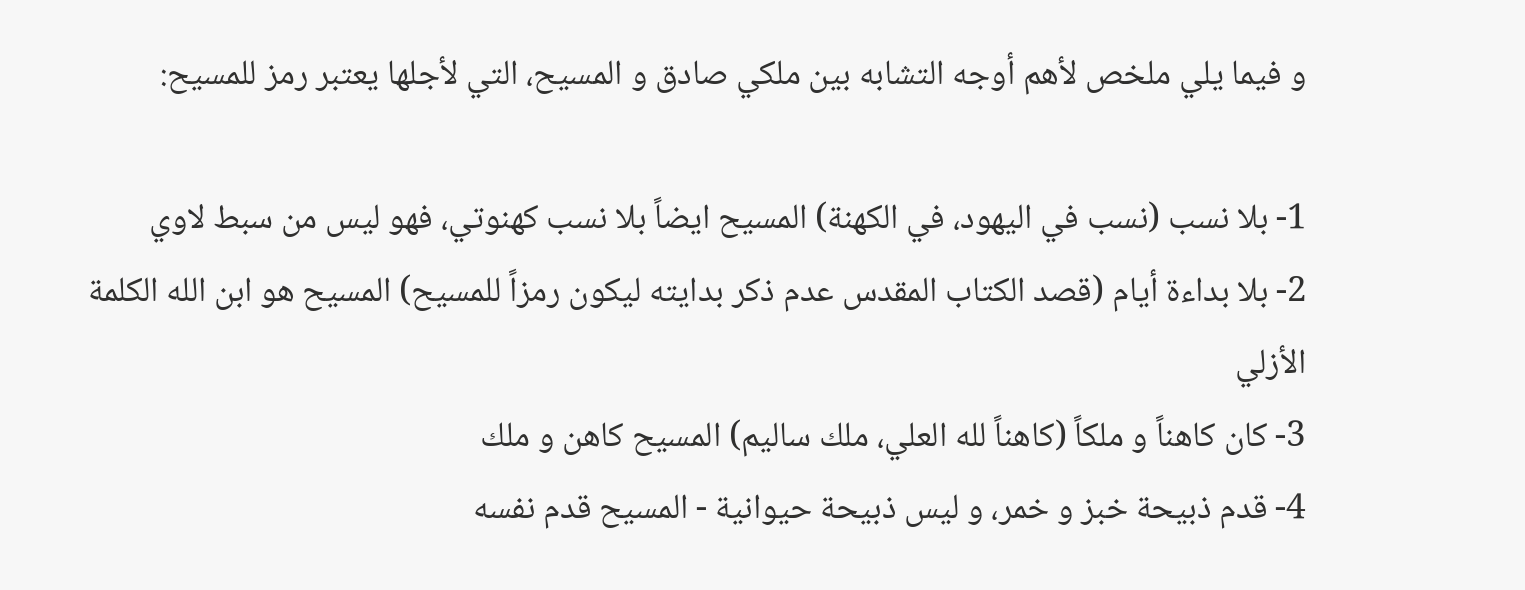و فيما يلي ملخص لأهم أوجه التشابه بين ملكي صادق و المسيح، التي لأجلها يعتبر رمز للمسيح:

1- بلا نسب (نسب في اليهود، في الكهنة) المسيح ايضاً بلا نسب كهنوتي، فهو ليس من سبط لاوي
2- بلا بداءة أيام (قصد الكتاب المقدس عدم ذكر بدايته ليكون رمزاً للمسيح) المسيح هو ابن الله الكلمة الأزلي
3- كان كاهناً و ملكاً (كاهناً لله العلي، ملك ساليم) المسيح كاهن و ملك
4- قدم ذبيحة خبز و خمر، و ليس ذبيحة حيوانية - المسيح قدم نفسه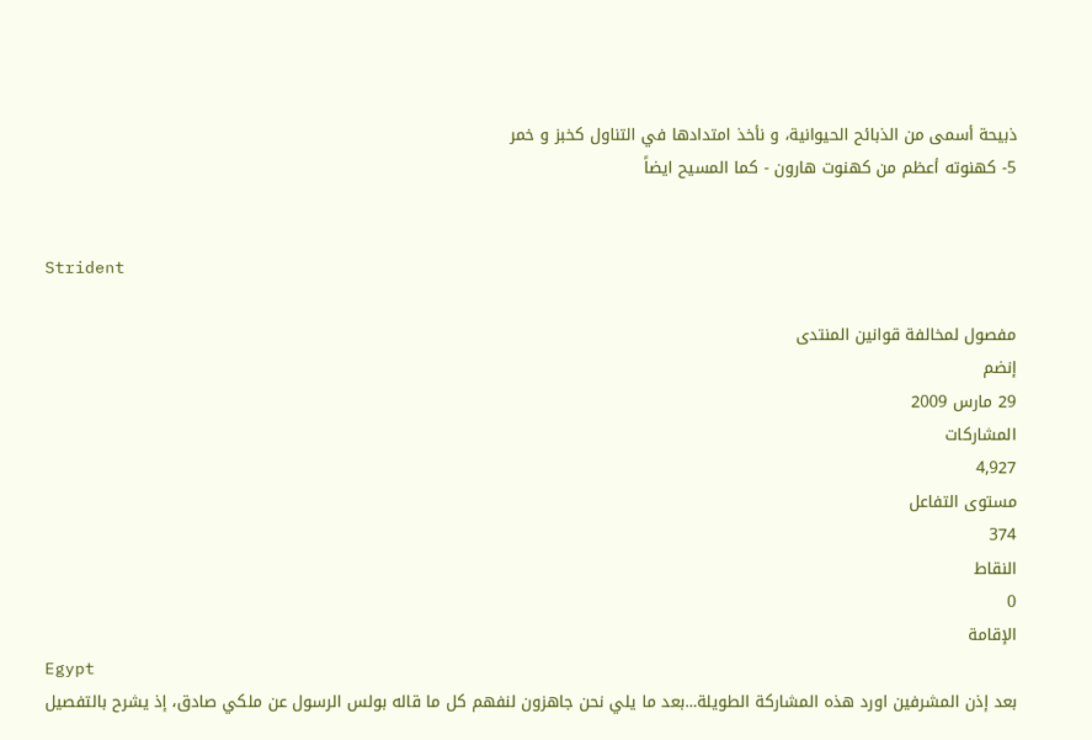ذبيحة أسمى من الذبائح الحيوانية، و نأخذ امتدادها في التناول كخبز و خمر
5- كهنوته أعظم من كهنوت هارون - كما المسيح ايضاً


Strident

مفصول لمخالفة قوانين المنتدى
إنضم
29 مارس 2009
المشاركات
4,927
مستوى التفاعل
374
النقاط
0
الإقامة
Egypt
بعد إذن المشرفين اورد هذه المشاركة الطويلة...بعد ما يلي نحن جاهزون لنفهم كل ما قاله بولس الرسول عن ملكي صادق، إذ يشرح بالتفصيل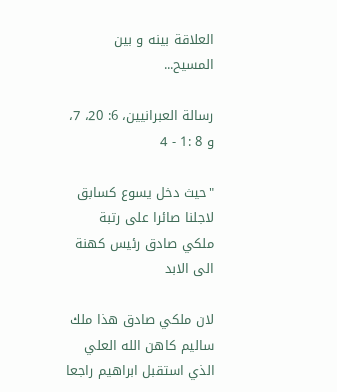العلاقة بينه و بين المسيح...

رسالة العبرانيين، 6: 20، 7، و 8 :1 - 4

"حيث دخل يسوع كسابق لاجلنا صائرا على رتبة ملكي صادق رئيس كهنة الى الابد

لان ملكي صادق هذا ملك ساليم كاهن الله العلي الذي استقبل ابراهيم راجعا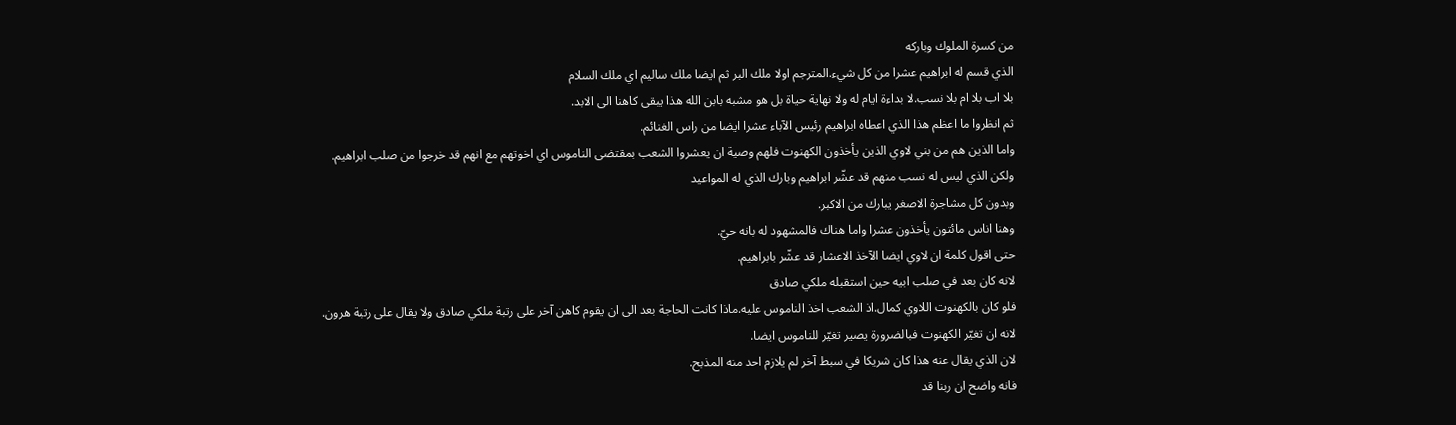من كسرة الملوك وباركه
الذي قسم له ابراهيم عشرا من كل شيء.المترجم اولا ملك البر ثم ايضا ملك ساليم اي ملك السلام
بلا اب بلا ام بلا نسب.لا بداءة ايام له ولا نهاية حياة بل هو مشبه بابن الله هذا يبقى كاهنا الى الابد.
ثم انظروا ما اعظم هذا الذي اعطاه ابراهيم رئيس الآباء عشرا ايضا من راس الغنائم.
واما الذين هم من بني لاوي الذين يأخذون الكهنوت فلهم وصية ان يعشروا الشعب بمقتضى الناموس اي اخوتهم مع انهم قد خرجوا من صلب ابراهيم.
ولكن الذي ليس له نسب منهم قد عشّر ابراهيم وبارك الذي له المواعيد
وبدون كل مشاجرة الاصغر يبارك من الاكبر.
وهنا اناس مائتون يأخذون عشرا واما هناك فالمشهود له بانه حيّ.
حتى اقول كلمة ان لاوي ايضا الآخذ الاعشار قد عشّر بابراهيم.
لانه كان بعد في صلب ابيه حين استقبله ملكي صادق
فلو كان بالكهنوت اللاوي كمال.اذ الشعب اخذ الناموس عليه.ماذا كانت الحاجة بعد الى ان يقوم كاهن آخر على رتبة ملكي صادق ولا يقال على رتبة هرون.
لانه ان تغيّر الكهنوت فبالضرورة يصير تغيّر للناموس ايضا.
لان الذي يقال عنه هذا كان شريكا في سبط آخر لم يلازم احد منه المذبح.
فانه واضح ان ربنا قد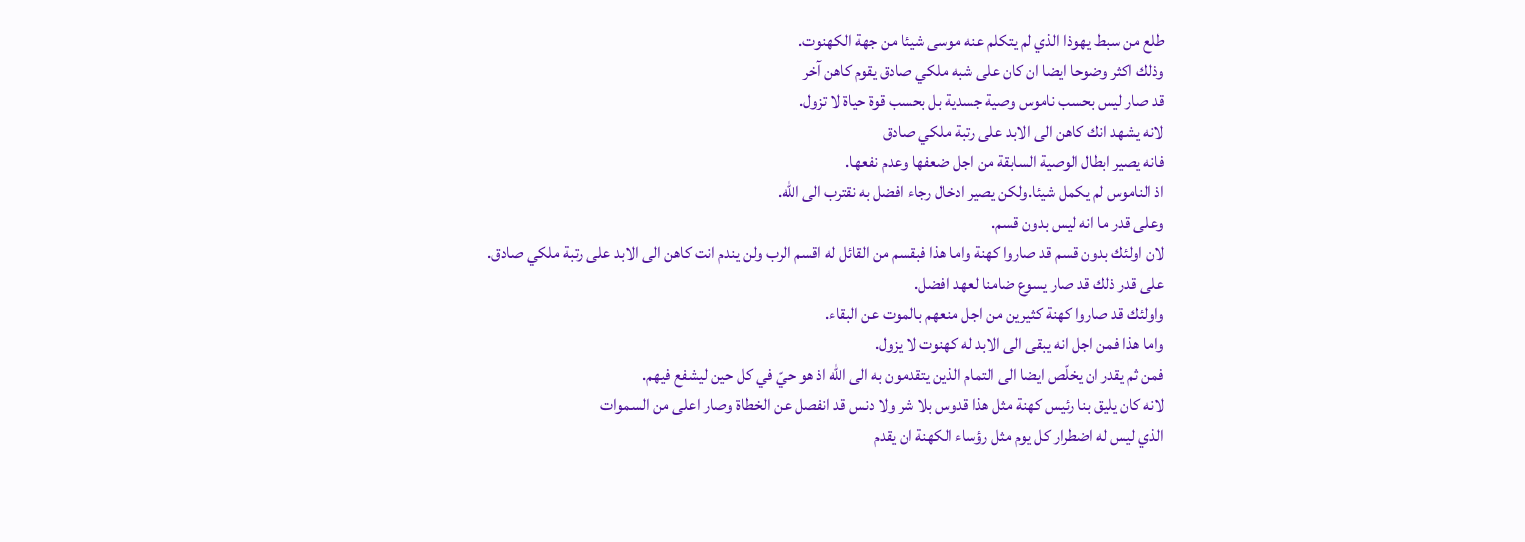طلع من سبط يهوذا الذي لم يتكلم عنه موسى شيئا من جهة الكهنوت.
وذلك اكثر وضوحا ايضا ان كان على شبه ملكي صادق يقوم كاهن آخر
قد صار ليس بحسب ناموس وصية جسدية بل بحسب قوة حياة لا تزول.
لانه يشهد انك كاهن الى الابد على رتبة ملكي صادق
فانه يصير ابطال الوصية السابقة من اجل ضعفها وعدم نفعها.
اذ الناموس لم يكمل شيئا.ولكن يصير ادخال رجاء افضل به نقترب الى الله.
وعلى قدر ما انه ليس بدون قسم.
لان اولئك بدون قسم قد صاروا كهنة واما هذا فبقسم من القائل له اقسم الرب ولن يندم انت كاهن الى الابد على رتبة ملكي صادق.
على قدر ذلك قد صار يسوع ضامنا لعهد افضل.
واولئك قد صاروا كهنة كثيرين من اجل منعهم بالموت عن البقاء.
واما هذا فمن اجل انه يبقى الى الابد له كهنوت لا يزول.
فمن ثم يقدر ان يخلّص ايضا الى التمام الذين يتقدمون به الى الله اذ هو حيّ في كل حين ليشفع فيهم.
لانه كان يليق بنا رئيس كهنة مثل هذا قدوس بلا شر ولا دنس قد انفصل عن الخطاة وصار اعلى من السموات
الذي ليس له اضطرار كل يوم مثل رؤساء الكهنة ان يقدم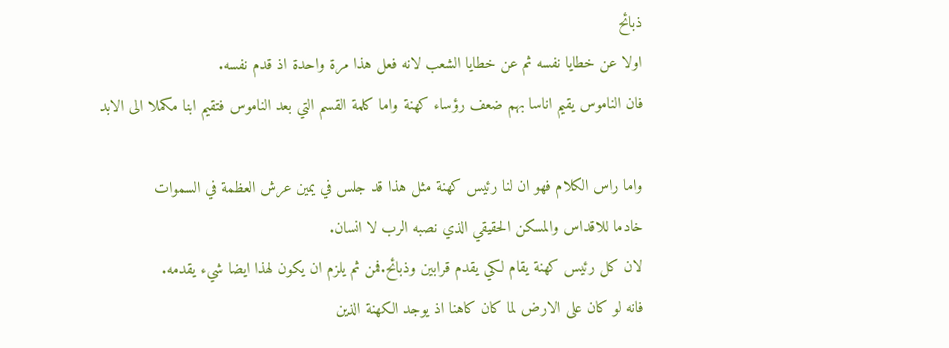ذبائح
اولا عن خطايا نفسه ثم عن خطايا الشعب لانه فعل هذا مرة واحدة اذ قدم نفسه.
فان الناموس يقيم اناسا بهم ضعف رؤساء كهنة واما كلمة القسم التي بعد الناموس فتقيم ابنا مكملا الى الابد

واما راس الكلام فهو ان لنا رئيس كهنة مثل هذا قد جلس في يمين عرش العظمة في السموات
خادما للاقداس والمسكن الحقيقي الذي نصبه الرب لا انسان.
لان كل رئيس كهنة يقام لكي يقدم قرابين وذبائح.فمن ثم يلزم ان يكون لهذا ايضا شيء يقدمه.
فانه لو كان على الارض لما كان كاهنا اذ يوجد الكهنة الذين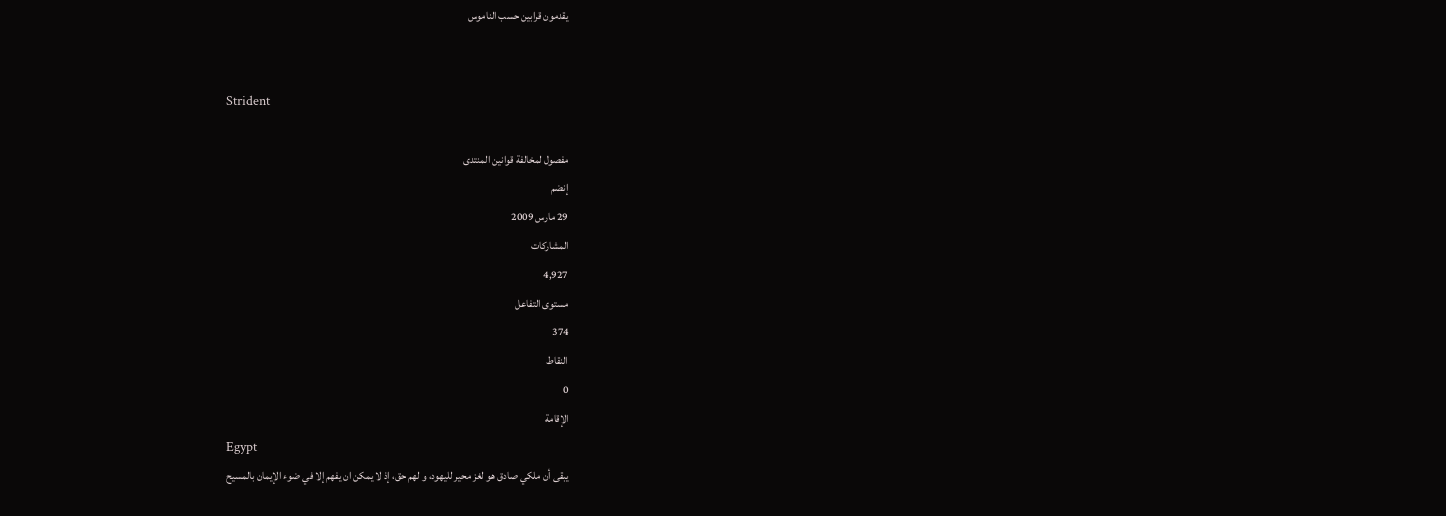يقدمون قرابين حسب الناموس


Strident

مفصول لمخالفة قوانين المنتدى
إنضم
29 مارس 2009
المشاركات
4,927
مستوى التفاعل
374
النقاط
0
الإقامة
Egypt
يبقى أن ملكي صادق هو لغز محير لليهود، و لهم حق، إذ لا يمكن ان يفهم إلا في ضوء الإيمان بالمسيح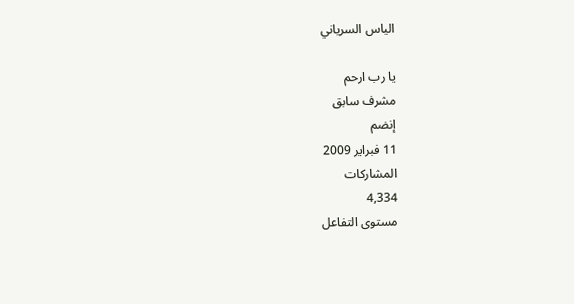الياس السرياني

يا رب ارحم
مشرف سابق
إنضم
11 فبراير 2009
المشاركات
4,334
مستوى التفاعل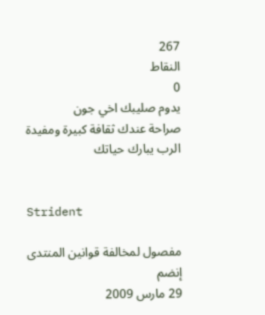267
النقاط
0
يدوم صليبك اخي جون
صراحة عندك ثقافة كبيرة ومفيدة
الرب يبارك حياتك


Strident

مفصول لمخالفة قوانين المنتدى
إنضم
29 مارس 2009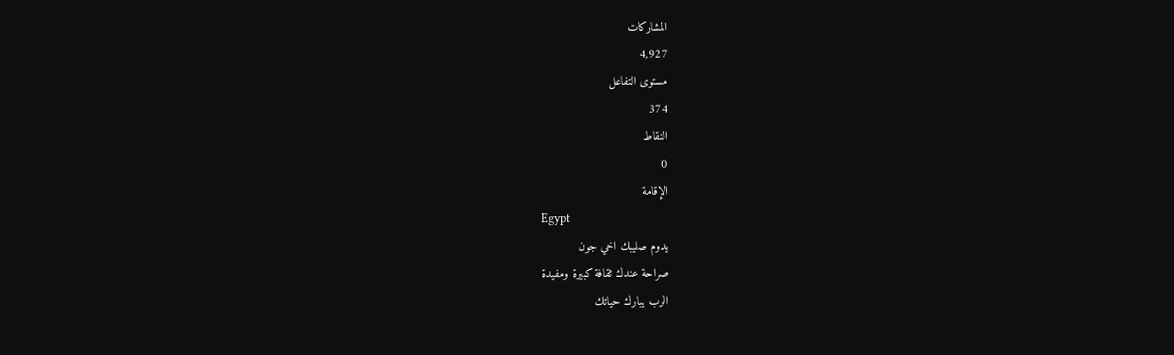المشاركات
4,927
مستوى التفاعل
374
النقاط
0
الإقامة
Egypt
يدوم صليبك اخي جون
صراحة عندك ثقافة كبيرة ومفيدة
الرب يبارك حياتك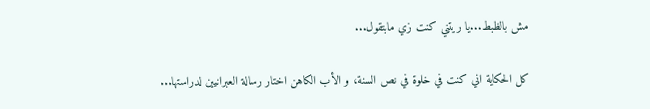مش بالظبط...يا ريتني كنت زي مابتقول...

كل الحكاية اني كنت في خلوة في نص السنة، و الأب الكاهن اختار رسالة العبرانيين لدراستها...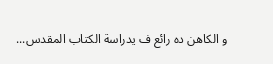و الكاهن ده رائع ف يدراسة الكتاب المقدس...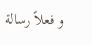و فعلاً رسالة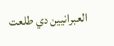العبرانيين دي طلعت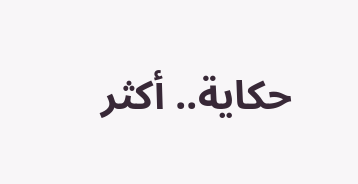حكاية.. أكثر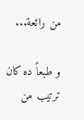من رائعة...

و طبعاً ده كان ترتيب من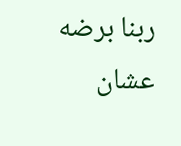ربنا برضه عشان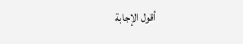أقول الإجابة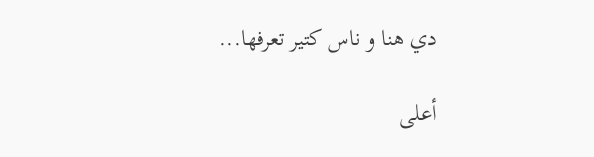دي هنا و ناس كتير تعرفها...

أعلى